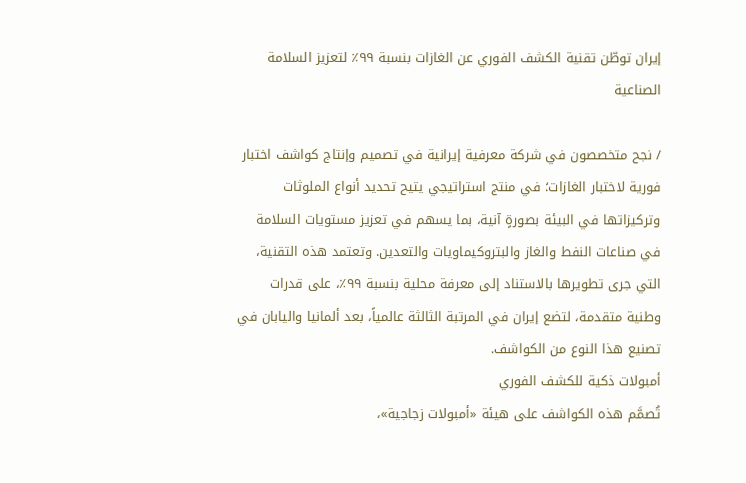إيران توطّن تقنية الكشف الفوري عن الغازات بنسبة ٩٩٪ لتعزيز السلامة الصناعية

/ نجح متخصصون في شركة معرفية إيرانية في تصميم وإنتاج كواشف اختبار فورية لاختبار الغازات؛ في منتج استراتيجي يتيح تحديد أنواع الملوثات وتركيزاتها في البيئة بصورةٍ آنية، بما يسهم في تعزيز مستويات السلامة في صناعات النفط والغاز والبتروكيماويات والتعدين. وتعتمد هذه التقنية، التي جرى تطويرها بالاستناد إلى معرفة محلية بنسبة ٩٩٪، على قدرات وطنية متقدمة، لتضع إيران في المرتبة الثالثة عالمياً، بعد ألمانيا واليابان في تصنيع هذا النوع من الكواشف.
أمبولات ذكية للكشف الفوري
تُصمَّم هذه الكواشف على هيئة «أمبولات زجاجية»،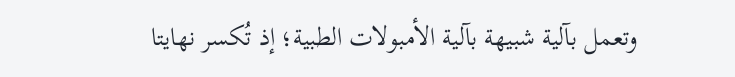وتعمل بآلية شبيهة بآلية الأمبولات الطبية؛ إذ تُكسر نهايتا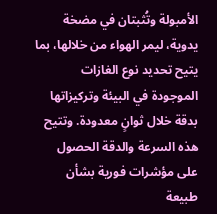الأمبولة وتُثبتان في مضخة يدوية، ليمر الهواء من خلالها، بما يتيح تحديد نوع الغازات الموجودة في البيئة وتركيزاتها بدقة خلال ثوانٍ معدودة. وتتيح هذه السرعة والدقة الحصول على مؤشرات فورية بشأن طبيعة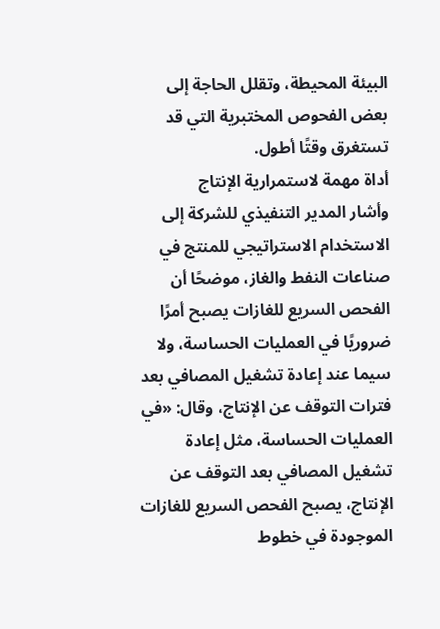البيئة المحيطة، وتقلل الحاجة إلى بعض الفحوص المختبرية التي قد تستغرق وقتًا أطول.
أداة مهمة لاستمرارية الإنتاج
وأشار المدير التنفيذي للشركة إلى الاستخدام الاستراتيجي للمنتج في صناعات النفط والغاز، موضحًا أن الفحص السريع للغازات يصبح أمرًا ضروريًا في العمليات الحساسة، ولا سيما عند إعادة تشغيل المصافي بعد فترات التوقف عن الإنتاج، وقال: «في العمليات الحساسة، مثل إعادة تشغيل المصافي بعد التوقف عن الإنتاج، يصبح الفحص السريع للغازات الموجودة في خطوط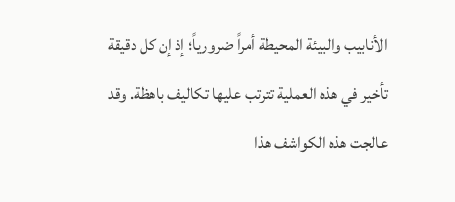الأنابيب والبيئة المحيطة أمراً ضرورياً؛ إذ إن كل دقيقة تأخير في هذه العملية تترتب عليها تكاليف باهظة. وقد عالجت هذه الكواشف هذا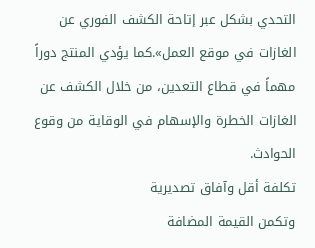التحدي بشكل عبر إتاحة الكشف الفوري عن الغازات في موقع العمل».كما يؤدي المنتج دوراً مهماً في قطاع التعدين، من خلال الكشف عن الغازات الخطرة والإسهام في الوقاية من وقوع الحوادث.
تكلفة أقل وآفاق تصديرية
وتكمن القيمة المضافة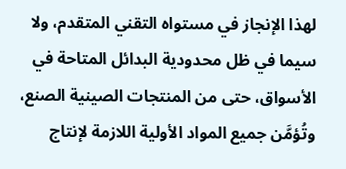لهذا الإنجاز في مستواه التقني المتقدم، ولا سيما في ظل محدودية البدائل المتاحة في الأسواق، حتى من المنتجات الصينية الصنع، وتُؤمَّن جميع المواد الأولية اللازمة لإنتاج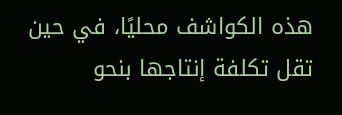هذه الكواشف محليًا، في حين تقل تكلفة إنتاجها بنحو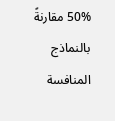50% مقارنةً بالنماذج المنافسة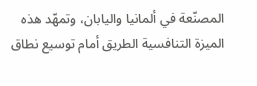المصنّعة في ألمانيا واليابان، وتمهّد هذه الميزة التنافسية الطريق أمام توسيع نطاق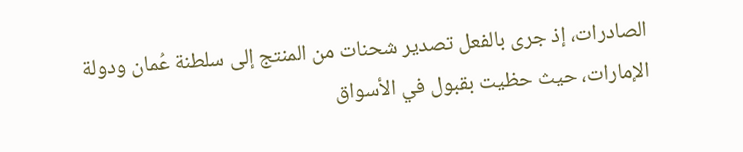الصادرات، إذ جرى بالفعل تصدير شحنات من المنتج إلى سلطنة عُمان ودولة الإمارات، حيث حظيت بقبول في الأسواق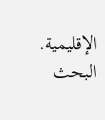الإقليمية.
البحث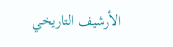الأرشيف التاريخي